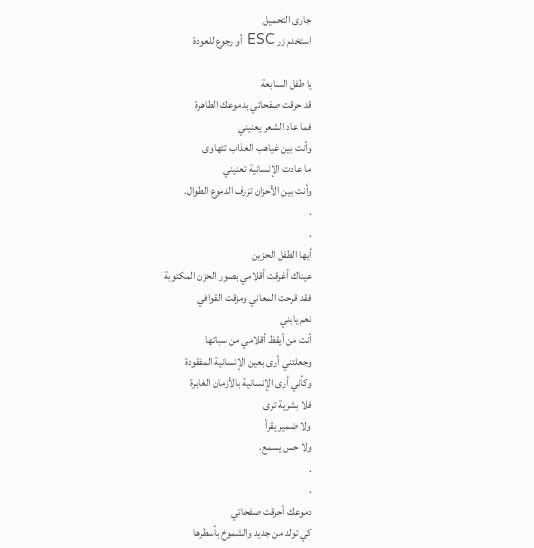جارى التحميل
استخدم زر ESC أو رجوع للعودة

يا طفل السابعة
قد حرقت صفحاتي بدموعك الطاهرة
فما عاد الشعر يعنيني
وأنت بين غياهب العذاب تتهاوى
ما عادت الإنسانية تعنيني
وأنت بين الأحزان تزرف الدموع الطوال.
.
.
أيها الطفل الحزين
عيناك أغرقت أقلامي بصور الحزن المكتوبة
فقد قرحت المعاني ومزقت القوافي
نعم يابني
أنت من أيقظ أقلامي من سباتها
وجعلتني أرى بعين الإنسانية المفقودة
وكأني أرى الإنسانية بالأزمان الغابرة
فلا بشرية ترى
ولا ضمير يقرأ
ولا حس يسمع.
.
.
دموعك أحرقت صفحاتي
كي تولد من جديد والشموخ بأسطرها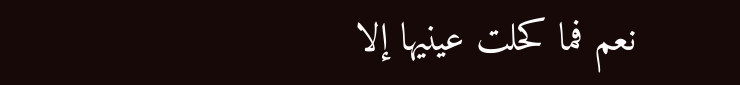نعم فما كحلت عينيها إلا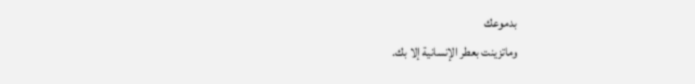بدموعك
وماتزينت بعطر الإنسانية إلا بك.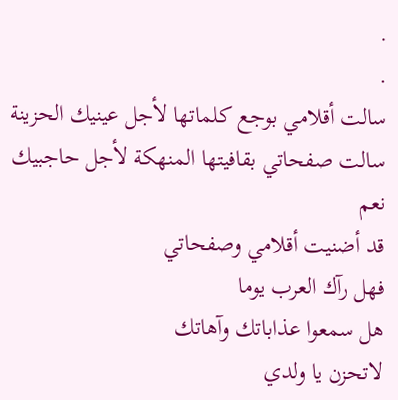.
.
سالت أقلامي بوجع كلماتها لأجل عينيك الحزينة
سالت صفحاتي بقافيتها المنهكة لأجل حاجبيك
نعم
قد أضنيت أقلامي وصفحاتي
فهل رآك العرب يوما
هل سمعوا عذاباتك وآهاتك
لاتحزن يا ولدي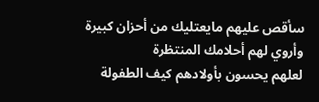سأقص عليهم مايعتليك من أحزان كبيرة
وأروي لهم أحلامك المنتظرة
لعلهم يحسون بأولادهم كيف الطفولة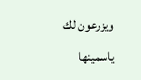ويزرعون لك ياسمينها